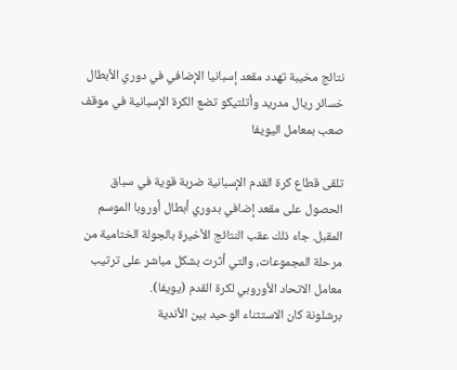نتائج مخيبة تهدد مقعد إسبانيا الإضافي في دوري الأبطال
خسائر ريال مدريد وأتلتيكو تضع الكرة الإسبانية في موقف صعب بمعامل اليويفا

تلقى قطاع كرة القدم الإسبانية ضربة قوية في سباق الحصول على مقعد إضافي بدوري أبطال أوروبا الموسم المقبل. جاء ذلك عقب النتائج الأخيرة بالجولة الختامية من مرحلة المجموعات، والتي أثرت بشكل مباشر على ترتيب معامل الاتحاد الأوروبي لكرة القدم (يويفا).
برشلونة كان الاستثناء الوحيد بين الأندية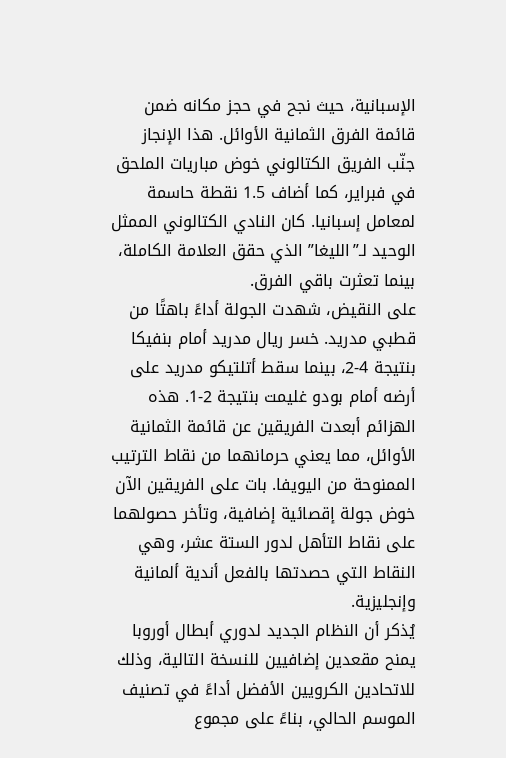الإسبانية، حيث نجح في حجز مكانه ضمن قائمة الفرق الثمانية الأوائل. هذا الإنجاز جنّب الفريق الكتالوني خوض مباريات الملحق في فبراير، كما أضاف 1.5 نقطة حاسمة لمعامل إسبانيا. كان النادي الكتالوني الممثل الوحيد لـ”الليغا” الذي حقق العلامة الكاملة، بينما تعثرت باقي الفرق.
على النقيض، شهدت الجولة أداءً باهتًا من قطبي مدريد. خسر ريال مدريد أمام بنفيكا بنتيجة 4-2، بينما سقط أتلتيكو مدريد على أرضه أمام بودو غليمت بنتيجة 2-1. هذه الهزائم أبعدت الفريقين عن قائمة الثمانية الأوائل، مما يعني حرمانهما من نقاط الترتيب الممنوحة من اليويفا. بات على الفريقين الآن خوض جولة إقصائية إضافية، وتأخر حصولهما على نقاط التأهل لدور الستة عشر، وهي النقاط التي حصدتها بالفعل أندية ألمانية وإنجليزية.
يُذكر أن النظام الجديد لدوري أبطال أوروبا يمنح مقعدين إضافيين للنسخة التالية، وذلك للاتحادين الكرويين الأفضل أداءً في تصنيف الموسم الحالي، بناءً على مجموع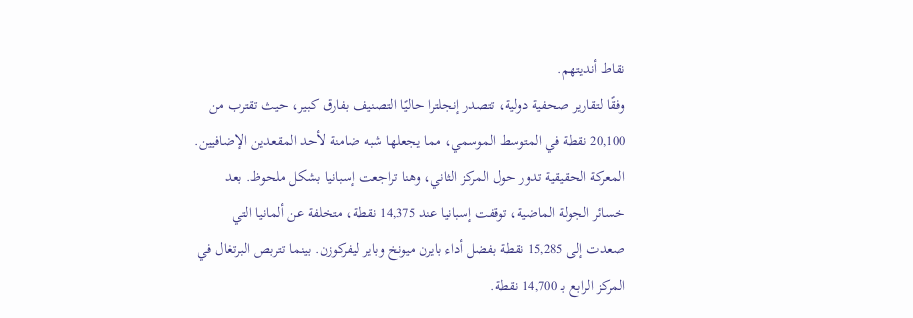نقاط أنديتهم.
وفقًا لتقارير صحفية دولية، تتصدر إنجلترا حاليًا التصنيف بفارق كبير، حيث تقترب من 20,100 نقطة في المتوسط الموسمي، مما يجعلها شبه ضامنة لأحد المقعدين الإضافيين. المعركة الحقيقية تدور حول المركز الثاني، وهنا تراجعت إسبانيا بشكل ملحوظ. بعد خسائر الجولة الماضية، توقفت إسبانيا عند 14,375 نقطة، متخلفة عن ألمانيا التي صعدت إلى 15,285 نقطة بفضل أداء بايرن ميونخ وباير ليفركوزن. بينما تتربص البرتغال في المركز الرابع بـ 14,700 نقطة.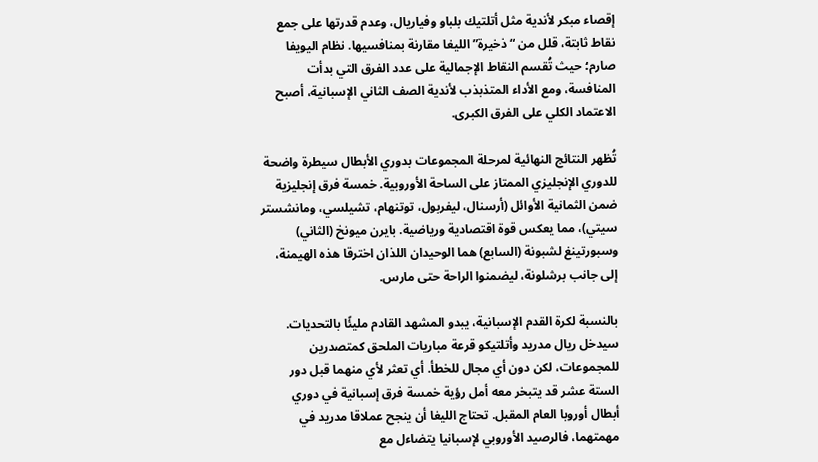إقصاء مبكر لأندية مثل أتلتيك بلباو وفياريال، وعدم قدرتها على جمع نقاط ثابتة، قلل من “ذخيرة” الليغا مقارنة بمنافسيها. نظام اليويفا صارم؛ حيث تُقسم النقاط الإجمالية على عدد الفرق التي بدأت المنافسة، ومع الأداء المتذبذب لأندية الصف الثاني الإسبانية، أصبح الاعتماد الكلي على الفرق الكبرى.

تُظهر النتائج النهائية لمرحلة المجموعات بدوري الأبطال سيطرة واضحة للدوري الإنجليزي الممتاز على الساحة الأوروبية. خمسة فرق إنجليزية ضمن الثمانية الأوائل (أرسنال، ليفربول، توتنهام، تشيلسي، ومانشستر سيتي)، مما يعكس قوة اقتصادية ورياضية. بايرن ميونخ (الثاني) وسبورتينغ لشبونة (السابع) هما الوحيدان اللذان اخترقا هذه الهيمنة، إلى جانب برشلونة، ليضمنوا الراحة حتى مارس.

بالنسبة لكرة القدم الإسبانية، يبدو المشهد القادم مليئًا بالتحديات. سيدخل ريال مدريد وأتلتيكو قرعة مباريات الملحق كمتصدرين للمجموعات، لكن دون أي مجال للخطأ. أي تعثر لأي منهما قبل دور الستة عشر قد يتبخر معه أمل رؤية خمسة فرق إسبانية في دوري أبطال أوروبا العام المقبل. تحتاج الليغا أن ينجح عملاقا مدريد في مهمتهما، فالرصيد الأوروبي لإسبانيا يتضاءل مع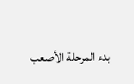بدء المرحلة الأصعب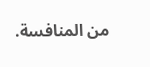من المنافسة.